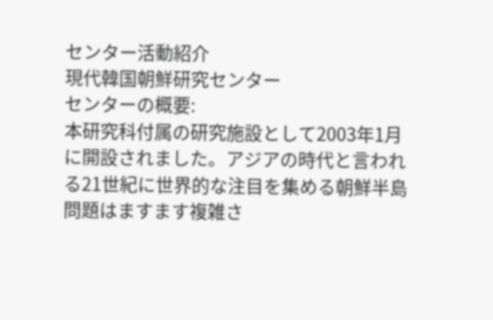センター活動紹介
現代韓国朝鮮研究センター
センターの概要:
本研究科付属の研究施設として2003年1月に開設されました。アジアの時代と言われる21世紀に世界的な注目を集める朝鮮半島問題はますます複雑さ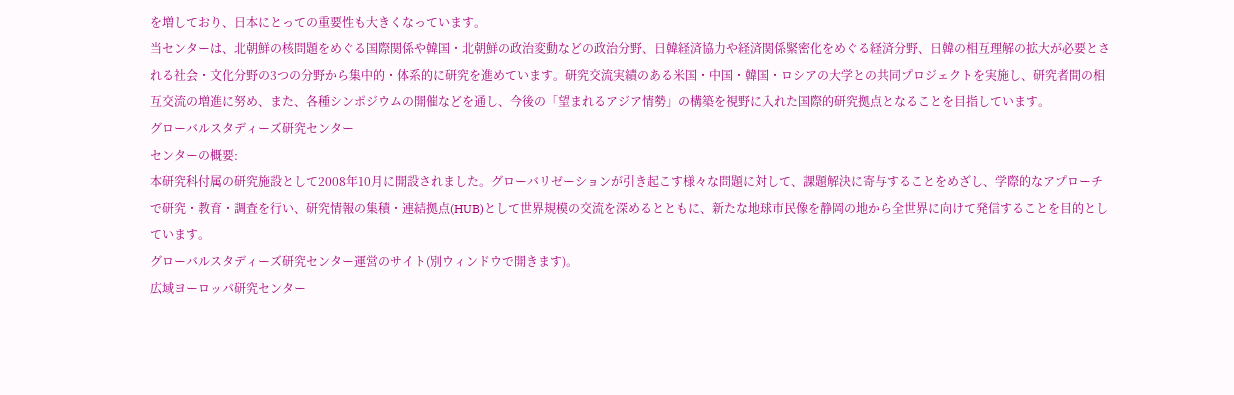を増しており、日本にとっての重要性も大きくなっています。
当センターは、北朝鮮の核問題をめぐる国際関係や韓国・北朝鮮の政治変動などの政治分野、日韓経済協力や経済関係緊密化をめぐる経済分野、日韓の相互理解の拡大が必要とされる社会・文化分野の3つの分野から集中的・体系的に研究を進めています。研究交流実績のある米国・中国・韓国・ロシアの大学との共同プロジェクトを実施し、研究者間の相互交流の増進に努め、また、各種シンポジウムの開催などを通し、今後の「望まれるアジア情勢」の構築を視野に入れた国際的研究拠点となることを目指しています。
グローバルスタディーズ研究センター
センターの概要:
本研究科付属の研究施設として2008年10月に開設されました。グローバリゼーションが引き起こす様々な問題に対して、課題解決に寄与することをめざし、学際的なアプローチで研究・教育・調査を行い、研究情報の集積・連結拠点(HUB)として世界規模の交流を深めるとともに、新たな地球市民像を静岡の地から全世界に向けて発信することを目的としています。
グローバルスタディーズ研究センター運営のサイト(別ウィンドウで開きます)。
広域ヨーロッパ研究センター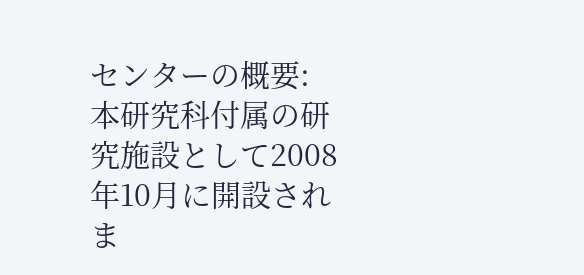センターの概要:
本研究科付属の研究施設として2008年10月に開設されま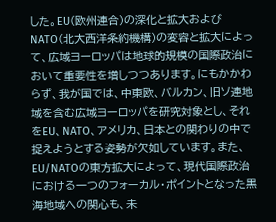した。EU(欧州連合)の深化と拡大およびNATO(北大西洋条約機構)の変容と拡大によって、広域ヨーロッパは地球的規模の国際政治において重要性を増しつつあります。にもかかわらず、我が国では、中東欧、バルカン、旧ソ連地域を含む広域ヨーロッパを研究対象とし、それをEU、NATO、アメリカ、日本との関わりの中で捉えようとする姿勢が欠如しています。また、EU/NATOの東方拡大によって、現代国際政治における一つのフォーカル・ポイントとなった黒海地域への関心も、未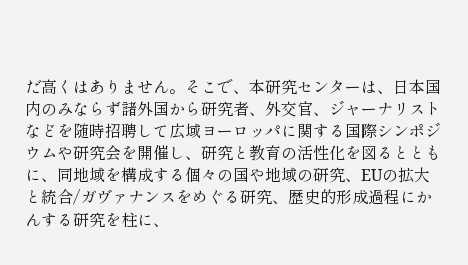だ高くはありません。そこで、本研究センターは、日本国内のみならず諸外国から研究者、外交官、ジャーナリストなどを随時招聘して広域ヨーロッパに関する国際シンポジウムや研究会を開催し、研究と教育の活性化を図るとともに、同地域を構成する個々の国や地域の研究、EUの拡大と統合/ガヴァナンスをめぐる研究、歴史的形成過程にかんする研究を柱に、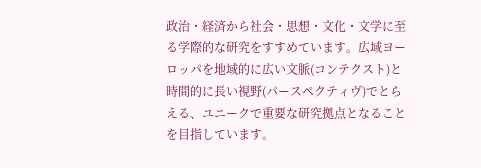政治・経済から社会・思想・文化・文学に至る学際的な研究をすすめています。広域ヨーロッパを地域的に広い文脈(コンテクスト)と時間的に長い視野(パースペクティヴ)でとらえる、ユニークで重要な研究拠点となることを目指しています。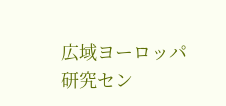広域ヨーロッパ研究セン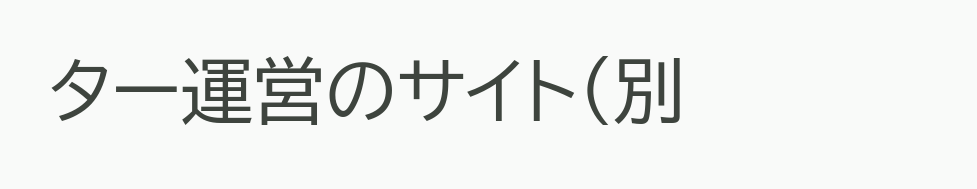ター運営のサイト(別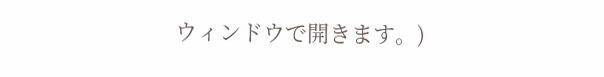ウィンドウで開きます。)